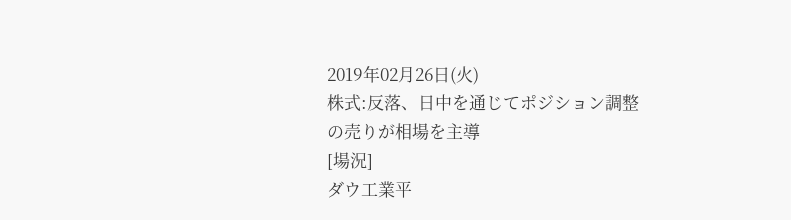2019年02月26日(火)
株式:反落、日中を通じてポジション調整の売りが相場を主導
[場況]
ダウ工業平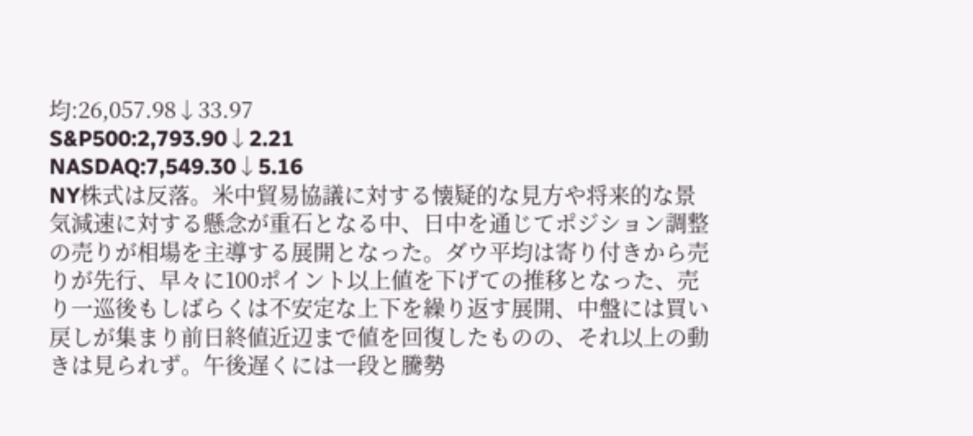均:26,057.98↓33.97
S&P500:2,793.90↓2.21
NASDAQ:7,549.30↓5.16
NY株式は反落。米中貿易協議に対する懐疑的な見方や将来的な景気減速に対する懸念が重石となる中、日中を通じてポジション調整の売りが相場を主導する展開となった。ダウ平均は寄り付きから売りが先行、早々に100ポイント以上値を下げての推移となった、売り一巡後もしばらくは不安定な上下を繰り返す展開、中盤には買い戻しが集まり前日終値近辺まで値を回復したものの、それ以上の動きは見られず。午後遅くには一段と騰勢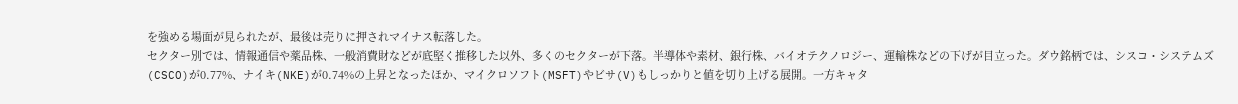を強める場面が見られたが、最後は売りに押されマイナス転落した。
セクター別では、情報通信や薬品株、一般消費財などが底堅く推移した以外、多くのセクターが下落。半導体や素材、銀行株、バイオテクノロジー、運輸株などの下げが目立った。ダウ銘柄では、シスコ・システムズ(CSCO)が0.77%、ナイキ(NKE)が0.74%の上昇となったほか、マイクロソフト(MSFT)やビサ(V)もしっかりと値を切り上げる展開。一方キャタ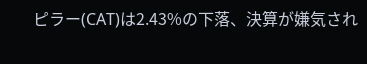ピラー(CAT)は2.43%の下落、決算が嫌気され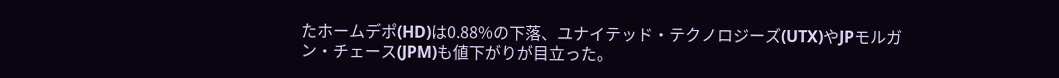たホームデポ(HD)は0.88%の下落、ユナイテッド・テクノロジーズ(UTX)やJPモルガン・チェース(JPM)も値下がりが目立った。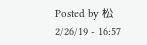Posted by 松 2/26/19 - 16:57